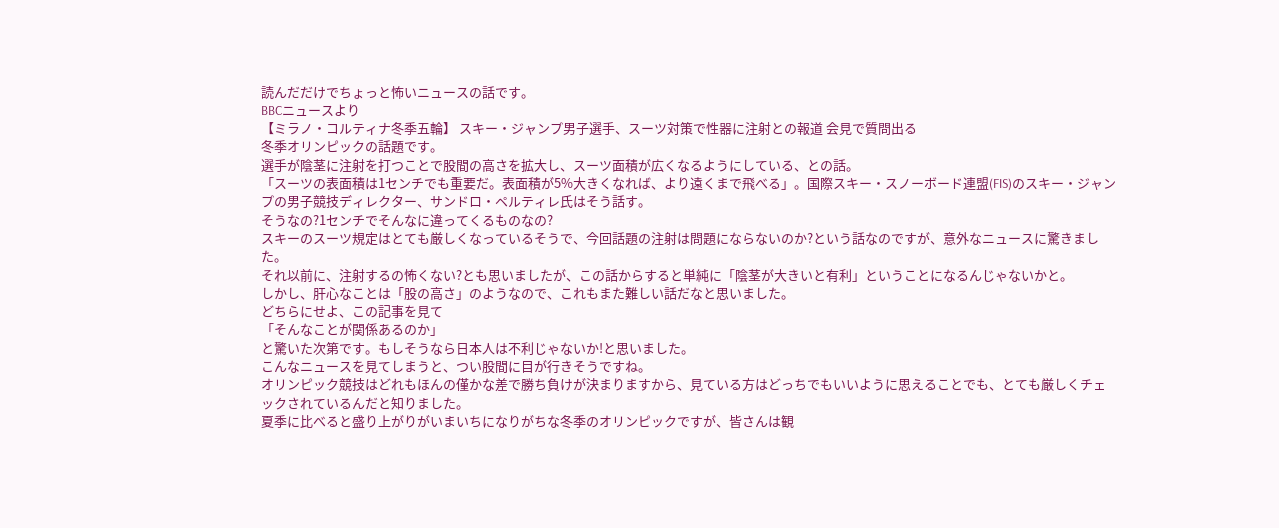読んだだけでちょっと怖いニュースの話です。
BBCニュースより
【ミラノ・コルティナ冬季五輪】 スキー・ジャンプ男子選手、スーツ対策で性器に注射との報道 会見で質問出る
冬季オリンピックの話題です。
選手が陰茎に注射を打つことで股間の高さを拡大し、スーツ面積が広くなるようにしている、との話。
「スーツの表面積は1センチでも重要だ。表面積が5%大きくなれば、より遠くまで飛べる」。国際スキー・スノーボード連盟(FIS)のスキー・ジャンプの男子競技ディレクター、サンドロ・ペルティレ氏はそう話す。
そうなの?1センチでそんなに違ってくるものなの?
スキーのスーツ規定はとても厳しくなっているそうで、今回話題の注射は問題にならないのか?という話なのですが、意外なニュースに驚きました。
それ以前に、注射するの怖くない?とも思いましたが、この話からすると単純に「陰茎が大きいと有利」ということになるんじゃないかと。
しかし、肝心なことは「股の高さ」のようなので、これもまた難しい話だなと思いました。
どちらにせよ、この記事を見て
「そんなことが関係あるのか」
と驚いた次第です。もしそうなら日本人は不利じゃないか!と思いました。
こんなニュースを見てしまうと、つい股間に目が行きそうですね。
オリンピック競技はどれもほんの僅かな差で勝ち負けが決まりますから、見ている方はどっちでもいいように思えることでも、とても厳しくチェックされているんだと知りました。
夏季に比べると盛り上がりがいまいちになりがちな冬季のオリンピックですが、皆さんは観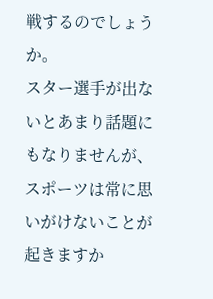戦するのでしょうか。
スター選手が出ないとあまり話題にもなりませんが、スポーツは常に思いがけないことが起きますか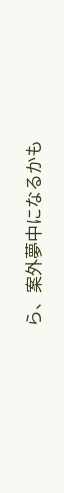ら、案外夢中になるかも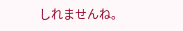しれませんね。